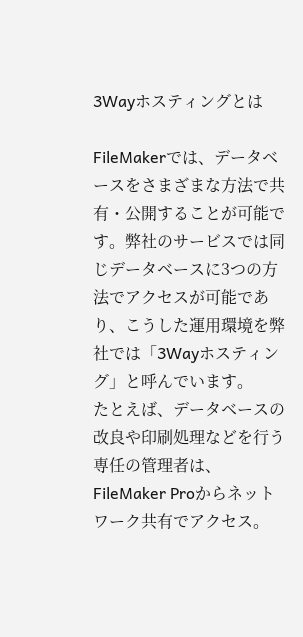3Wayホスティングとは

FileMakerでは、データベースをさまざまな方法で共有・公開することが可能です。弊社のサービスでは同じデータベースに3つの方法でアクセスが可能であり、こうした運用環境を弊社では「3Wayホスティング」と呼んでいます。
たとえば、データベースの改良や印刷処理などを行う専任の管理者は、FileMaker Proからネットワーク共有でアクセス。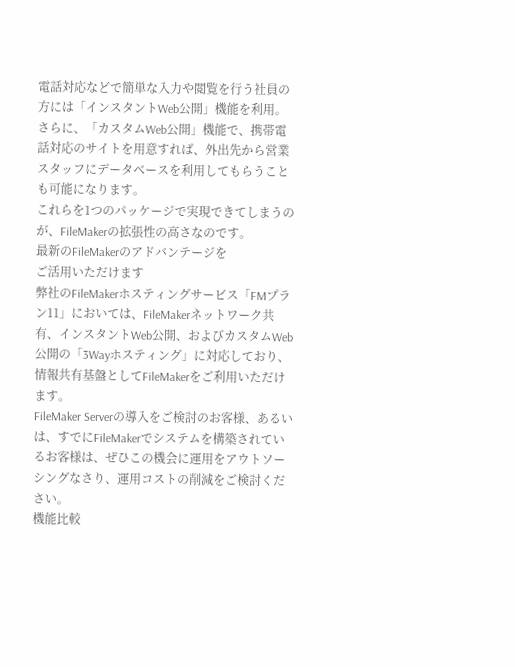電話対応などで簡単な入力や閲覧を行う社員の方には「インスタントWeb公開」機能を利用。さらに、「カスタムWeb公開」機能で、携帯電話対応のサイトを用意すれば、外出先から営業スタッフにデータベースを利用してもらうことも可能になります。
これらを1つのパッケージで実現できてしまうのが、FileMakerの拡張性の高さなのです。
最新のFileMakerのアドバンテージを
ご活用いただけます
弊社のFileMakerホスティングサービス「FMプラン11」においては、FileMakerネットワーク共有、インスタントWeb公開、およびカスタムWeb公開の「3Wayホスティング」に対応しており、情報共有基盤としてFileMakerをご利用いただけます。
FileMaker Serverの導入をご検討のお客様、あるいは、すでにFileMakerでシステムを構築されているお客様は、ぜひこの機会に運用をアウトソーシングなさり、運用コストの削減をご検討ください。
機能比較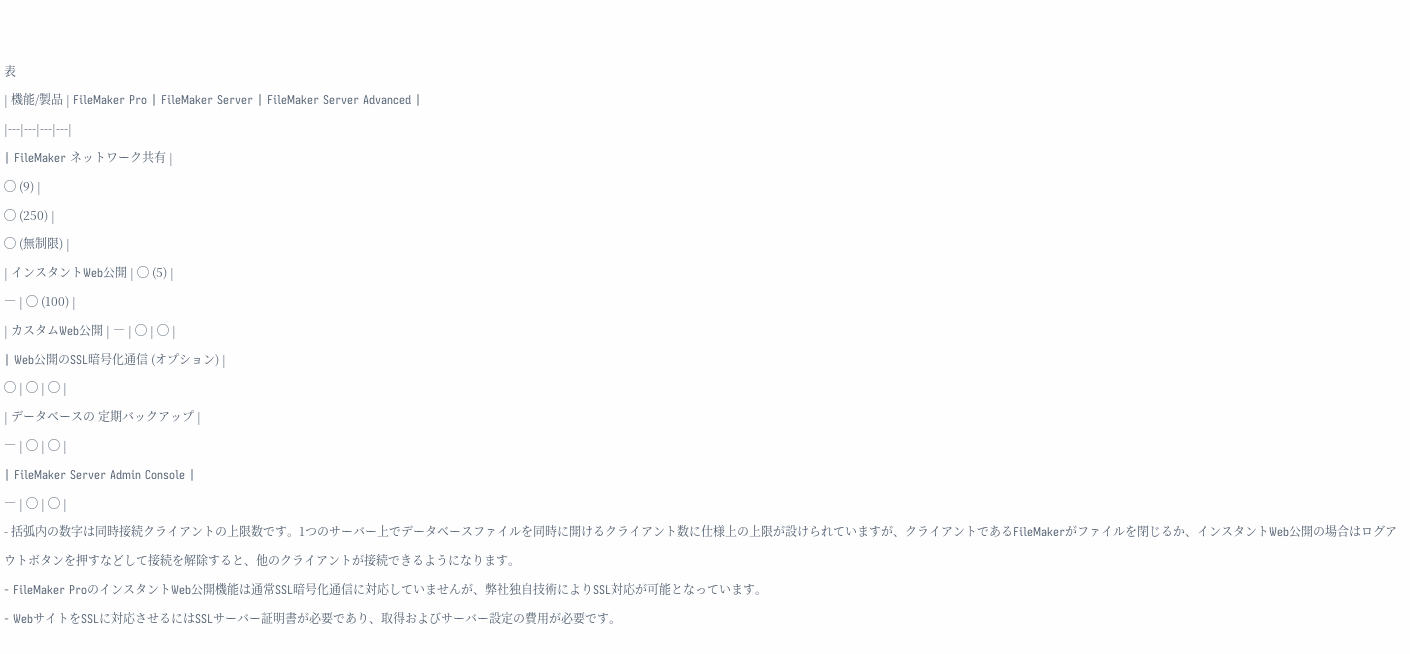表
| 機能/製品 | FileMaker Pro | FileMaker Server | FileMaker Server Advanced |
|---|---|---|---|
| FileMaker ネットワーク共有 |
◯ (9) |
◯ (250) |
◯ (無制限) |
| インスタントWeb公開 | ◯ (5) |
― | ◯ (100) |
| カスタムWeb公開 | ― | ◯ | ◯ |
| Web公開のSSL暗号化通信 (オプション) |
◯ | ◯ | ◯ |
| データベースの 定期バックアップ |
― | ◯ | ◯ |
| FileMaker Server Admin Console |
― | ◯ | ◯ |
- 括弧内の数字は同時接続クライアントの上限数です。1つのサーバー上でデータベースファイルを同時に開けるクライアント数に仕様上の上限が設けられていますが、クライアントであるFileMakerがファイルを閉じるか、インスタントWeb公開の場合はログアウトボタンを押すなどして接続を解除すると、他のクライアントが接続できるようになります。
- FileMaker ProのインスタントWeb公開機能は通常SSL暗号化通信に対応していませんが、弊社独自技術によりSSL対応が可能となっています。
- WebサイトをSSLに対応させるにはSSLサーバー証明書が必要であり、取得およびサーバー設定の費用が必要です。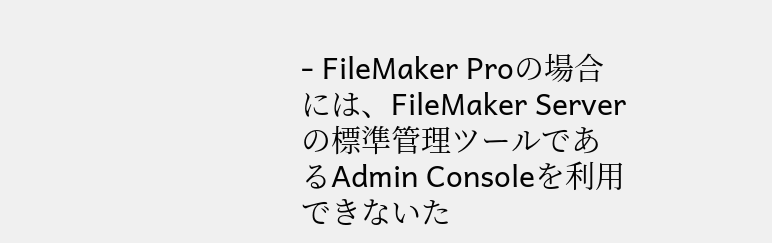- FileMaker Proの場合には、FileMaker Serverの標準管理ツールであるAdmin Consoleを利用できないた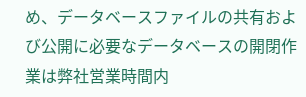め、データベースファイルの共有および公開に必要なデータベースの開閉作業は弊社営業時間内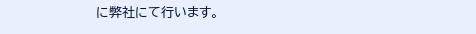に弊社にて行います。